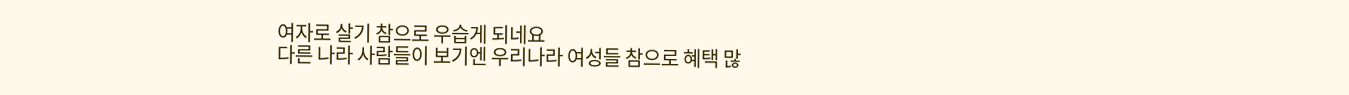여자로 살기 참으로 우습게 되네요
다른 나라 사람들이 보기엔 우리나라 여성들 참으로 혜택 많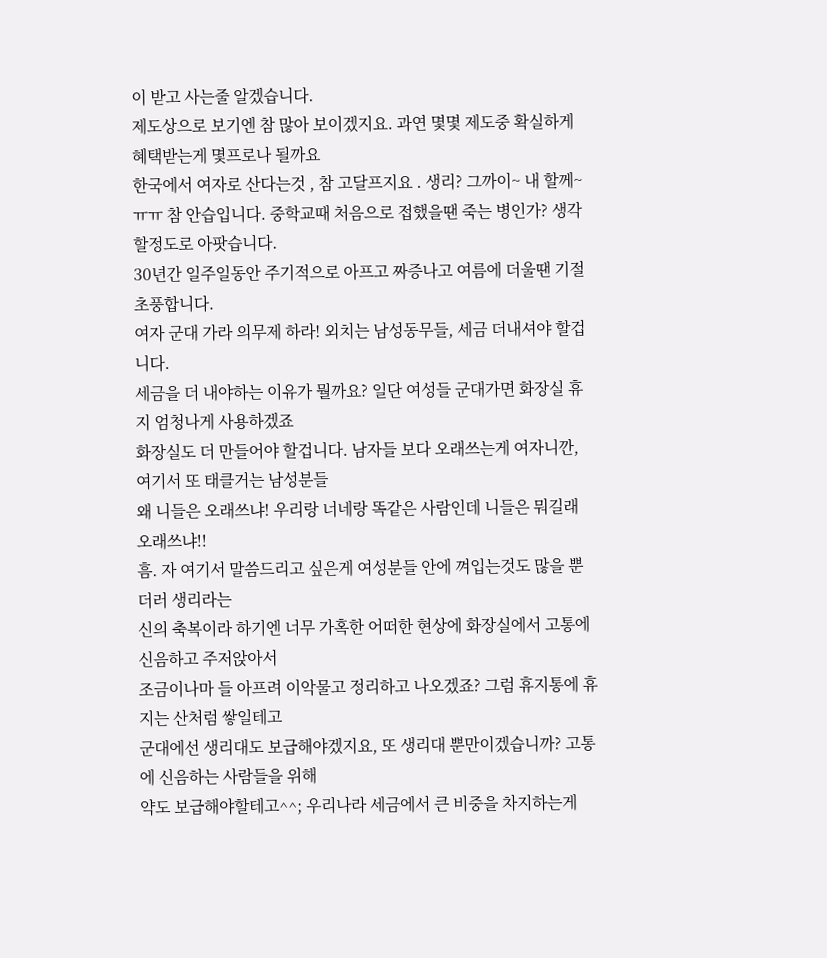이 받고 사는줄 알겠습니다.
제도상으로 보기엔 참 많아 보이겠지요. 과연 몇몇 제도중 확실하게 혜택받는게 몇프로나 될까요
한국에서 여자로 산다는것 , 참 고달프지요 . 생리? 그까이~ 내 할께~
ㅠㅠ 참 안습입니다. 중학교때 처음으로 접했을땐 죽는 병인가? 생각할정도로 아팟습니다.
30년간 일주일동안 주기적으로 아프고 짜증나고 여름에 더울땐 기절초풍합니다.
여자 군대 가라 의무제 하라! 외치는 남성동무들, 세금 더내셔야 할겁니다.
세금을 더 내야하는 이유가 뭘까요? 일단 여성들 군대가면 화장실 휴지 엄청나게 사용하겠죠
화장실도 더 만들어야 할겁니다. 남자들 보다 오래쓰는게 여자니깐, 여기서 또 태클거는 남성분들
왜 니들은 오래쓰냐! 우리랑 너네랑 똑같은 사람인데 니들은 뭐길래 오래쓰냐!!
흠. 자 여기서 말씀드리고 싶은게 여성분들 안에 껴입는것도 많을 뿐더러 생리라는
신의 축복이라 하기엔 너무 가혹한 어떠한 현상에 화장실에서 고통에 신음하고 주저앉아서
조금이나마 들 아프려 이악물고 정리하고 나오겠죠? 그럼 휴지통에 휴지는 산처럼 쌓일테고
군대에선 생리대도 보급해야겠지요, 또 생리대 뿐만이겠습니까? 고통에 신음하는 사람들을 위해
약도 보급해야할테고^^; 우리나라 세금에서 큰 비중을 차지하는게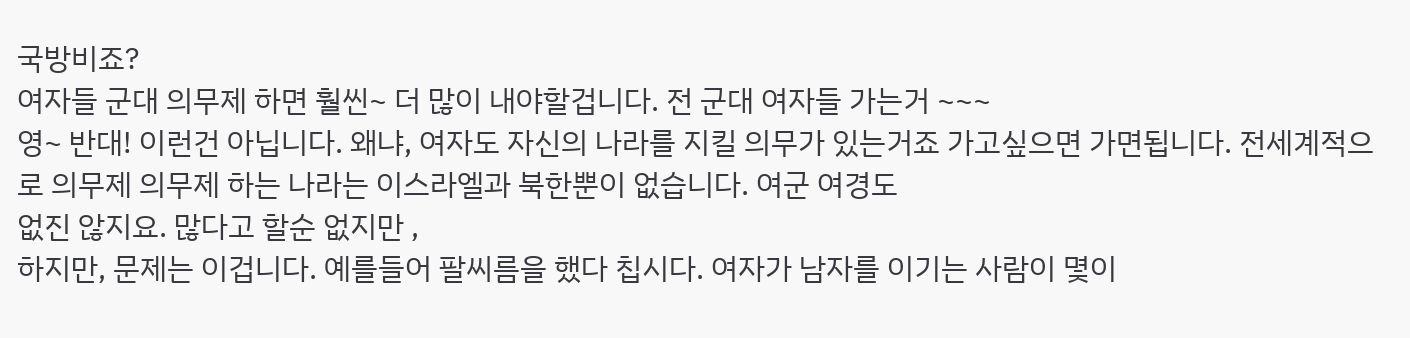국방비죠?
여자들 군대 의무제 하면 훨씬~ 더 많이 내야할겁니다. 전 군대 여자들 가는거 ~~~
영~ 반대! 이런건 아닙니다. 왜냐, 여자도 자신의 나라를 지킬 의무가 있는거죠 가고싶으면 가면됩니다. 전세계적으로 의무제 의무제 하는 나라는 이스라엘과 북한뿐이 없습니다. 여군 여경도
없진 않지요. 많다고 할순 없지만 ,
하지만, 문제는 이겁니다. 예를들어 팔씨름을 했다 칩시다. 여자가 남자를 이기는 사람이 몇이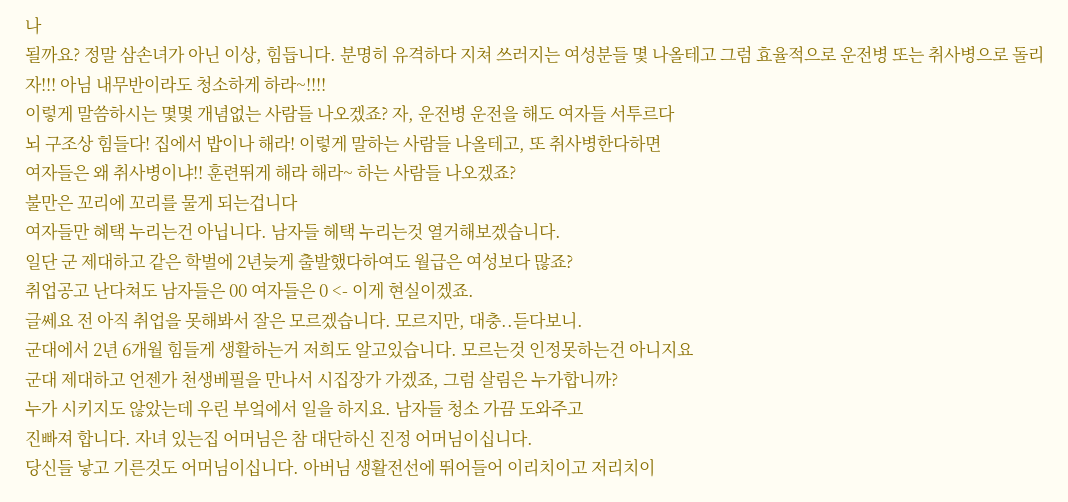나
될까요? 정말 삼손녀가 아닌 이상, 힘듭니다. 분명히 유격하다 지쳐 쓰러지는 여성분들 몇 나올테고 그럼 효율적으로 운전병 또는 취사병으로 돌리자!!! 아님 내무반이라도 청소하게 하라~!!!!
이렇게 말씀하시는 몇몇 개념없는 사람들 나오겠죠? 자, 운전병 운전을 해도 여자들 서투르다
뇌 구조상 힘들다! 집에서 밥이나 해라! 이렇게 말하는 사람들 나올테고, 또 취사병한다하면
여자들은 왜 취사병이냐!! 훈련뛰게 해라 해라~ 하는 사람들 나오겠죠?
불만은 꼬리에 꼬리를 물게 되는겁니다
여자들만 혜택 누리는건 아닙니다. 남자들 헤택 누리는것 열거해보겠습니다.
일단 군 제대하고 같은 학벌에 2년늦게 출발했다하여도 월급은 여성보다 많죠?
취업공고 난다쳐도 남자들은 00 여자들은 0 <- 이게 현실이겠죠.
글쎄요 전 아직 취업을 못해봐서 잘은 모르겠습니다. 모르지만, 대충..듣다보니.
군대에서 2년 6개월 힘들게 생활하는거 저희도 알고있습니다. 모르는것 인정못하는건 아니지요
군대 제대하고 언젠가 천생베필을 만나서 시집장가 가겠죠, 그럼 살림은 누가합니까?
누가 시키지도 않았는데 우린 부엌에서 일을 하지요. 남자들 청소 가끔 도와주고
진빠져 합니다. 자녀 있는집 어머님은 참 대단하신 진정 어머님이십니다.
당신들 낳고 기른것도 어머님이십니다. 아버님 생활전선에 뛰어들어 이리치이고 저리치이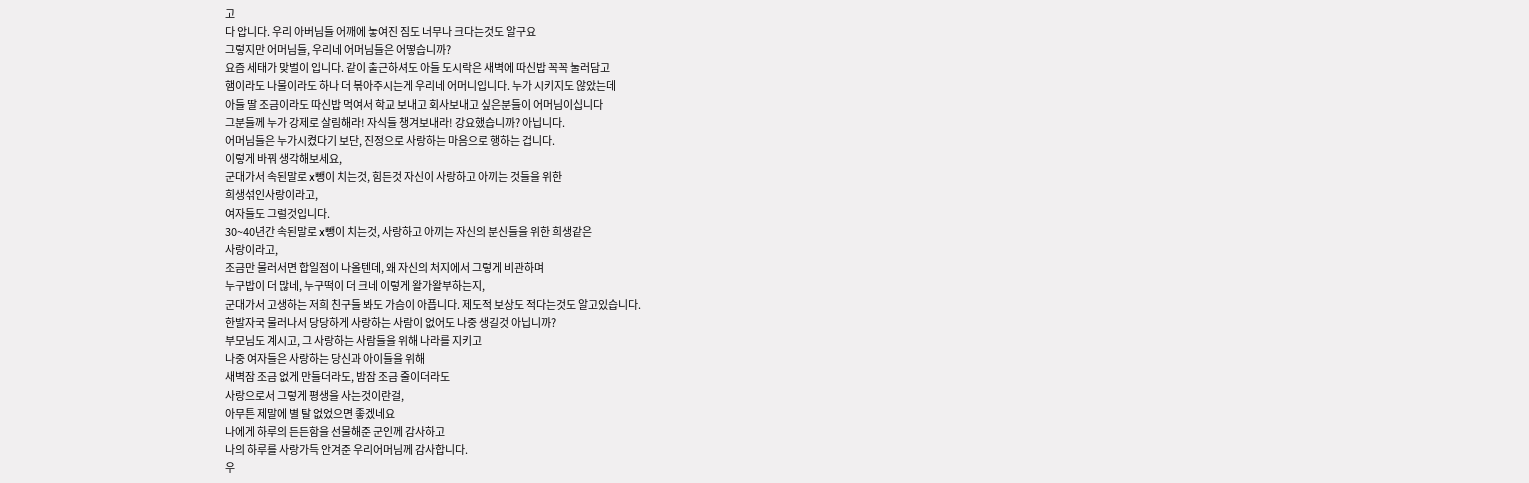고
다 압니다. 우리 아버님들 어깨에 놓여진 짐도 너무나 크다는것도 알구요
그렇지만 어머님들, 우리네 어머님들은 어떻습니까?
요즘 세태가 맞벌이 입니다. 같이 출근하셔도 아들 도시락은 새벽에 따신밥 꼭꼭 눌러담고
햄이라도 나물이라도 하나 더 볶아주시는게 우리네 어머니입니다. 누가 시키지도 않았는데
아들 딸 조금이라도 따신밥 먹여서 학교 보내고 회사보내고 싶은분들이 어머님이십니다
그분들께 누가 강제로 살림해라! 자식들 챙겨보내라! 강요했습니까? 아닙니다.
어머님들은 누가시켰다기 보단, 진정으로 사랑하는 마음으로 행하는 겁니다.
이렇게 바꿔 생각해보세요,
군대가서 속된말로 x뺑이 치는것, 힘든것 자신이 사랑하고 아끼는 것들을 위한
희생섞인사랑이라고,
여자들도 그럴것입니다.
30~40년간 속된말로 x뺑이 치는것, 사랑하고 아끼는 자신의 분신들을 위한 희생같은
사랑이라고,
조금만 물러서면 합일점이 나올텐데, 왜 자신의 처지에서 그렇게 비관하며
누구밥이 더 많네, 누구떡이 더 크네 이렇게 왈가왈부하는지,
군대가서 고생하는 저희 친구들 봐도 가슴이 아픕니다. 제도적 보상도 적다는것도 알고있습니다.
한발자국 물러나서 당당하게 사랑하는 사람이 없어도 나중 생길것 아닙니까?
부모님도 계시고, 그 사랑하는 사람들을 위해 나라를 지키고
나중 여자들은 사랑하는 당신과 아이들을 위해
새벽잠 조금 없게 만들더라도, 밤잠 조금 줄이더라도
사랑으로서 그렇게 평생을 사는것이란걸,
아무튼 제말에 별 탈 없었으면 좋겠네요
나에게 하루의 든든함을 선물해준 군인께 감사하고
나의 하루를 사랑가득 안겨준 우리어머님께 감사합니다.
우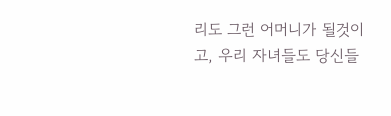리도 그런 어머니가 될것이고, 우리 자녀들도 당신들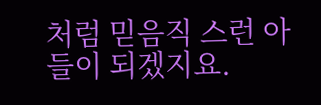처럼 믿음직 스런 아들이 되겠지요.